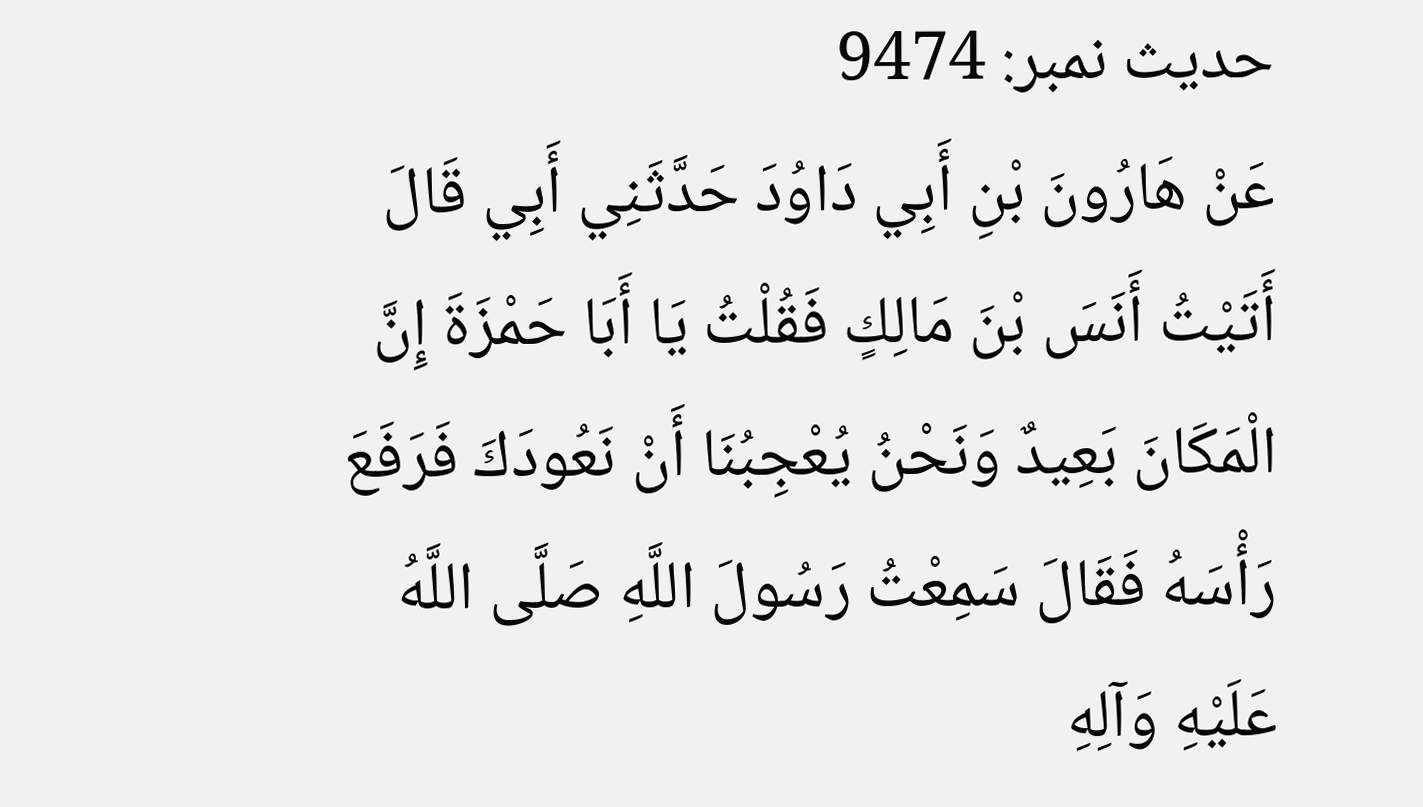حدیث نمبر: 9474
عَنْ هَارُونَ بْنِ أَبِي دَاوُدَ حَدَّثَنِي أَبِي قَالَ أَتَيْتُ أَنَسَ بْنَ مَالِكٍ فَقُلْتُ يَا أَبَا حَمْزَةَ إِنَّ الْمَكَانَ بَعِيدٌ وَنَحْنُ يُعْجِبُنَا أَنْ نَعُودَكَ فَرَفَعَ رَأْسَهُ فَقَالَ سَمِعْتُ رَسُولَ اللَّهِ صَلَّى اللَّهُ عَلَيْهِ وَآلِهِ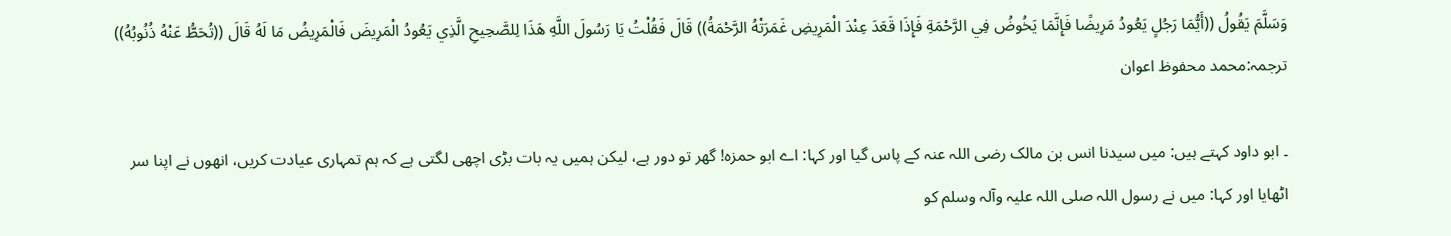وَسَلَّمَ يَقُولُ ((أَيُّمَا رَجُلٍ يَعُودُ مَرِيضًا فَإِنَّمَا يَخُوضُ فِي الرَّحْمَةِ فَإِذَا قَعَدَ عِنْدَ الْمَرِيضِ غَمَرَتْهُ الرَّحْمَةُ)) قَالَ فَقُلْتُ يَا رَسُولَ اللَّهِ هَذَا لِلصَّحِيحِ الَّذِي يَعُودُ الْمَرِيضَ فَالْمَرِيضُ مَا لَهُ قَالَ ((تُحَطُّ عَنْهُ ذُنُوبُهُ))
ترجمہ:محمد محفوظ اعوان

۔ ابو داود کہتے ہیں: میں سیدنا انس بن مالک رضی اللہ عنہ کے پاس گیا اور کہا: اے ابو حمزہ! گھر تو دور ہے، لیکن ہمیں یہ بات بڑی اچھی لگتی ہے کہ ہم تمہاری عیادت کریں، انھوں نے اپنا سر اٹھایا اور کہا: میں نے رسول اللہ صلی اللہ علیہ وآلہ وسلم کو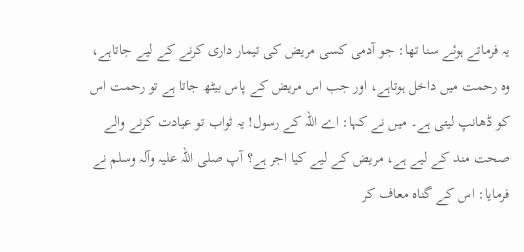یہ فرماتے ہوئے سنا تھا: جو آدمی کسی مریض کی تیمار داری کرنے کے لیے جاتاہے، وہ رحمت میں داخل ہوتاہے، اور جب اس مریض کے پاس بیٹھ جاتا ہے تو رحمت اس کو ڈھانپ لیتی ہے۔ میں نے کہا: اے اللہ کے رسول! یہ ثواب تو عیادت کرنے والے صحت مند کے لیے ہے، مریض کے لیے کیا اجر ہے؟ آپ صلی اللہ علیہ وآلہ وسلم نے فرمایا: اس کے گناہ معاف کر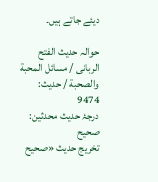دیئے جاتے ہیں۔

حوالہ حدیث الفتح الربانی / مسائل المحبة والصحبة / حدیث: 9474
درجۂ حدیث محدثین: صحیح
تخریج حدیث «صحيح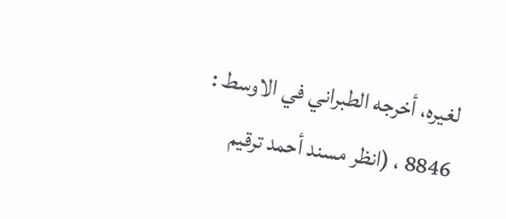لغيره، أخرجه الطبراني في الاوسط : 8846 ، (انظر مسند أحمد ترقيم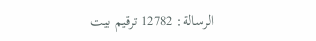الرسالة: 12782 ترقیم بيت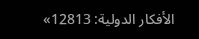الأفكار الدولية: 12813»